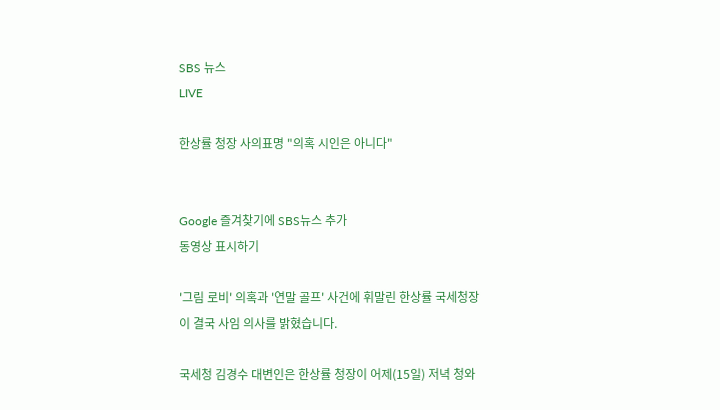SBS 뉴스
LIVE

한상률 청장 사의표명 "의혹 시인은 아니다"


Google 즐겨찾기에 SBS뉴스 추가
동영상 표시하기

'그림 로비' 의혹과 '연말 골프' 사건에 휘말린 한상률 국세청장이 결국 사임 의사를 밝혔습니다.

국세청 김경수 대변인은 한상률 청장이 어제(15일) 저녁 청와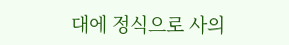대에 정식으로 사의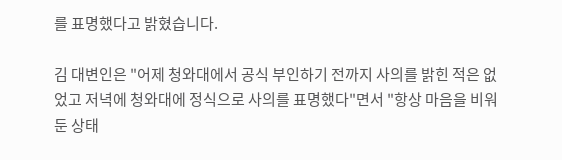를 표명했다고 밝혔습니다.

김 대변인은 "어제 청와대에서 공식 부인하기 전까지 사의를 밝힌 적은 없었고 저녁에 청와대에 정식으로 사의를 표명했다"면서 "항상 마음을 비워둔 상태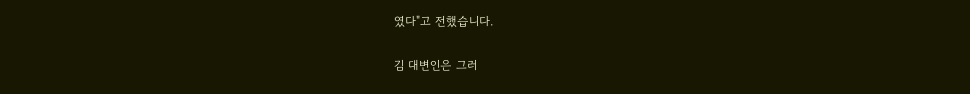였다"고 전했습니다.

김 대변인은 그러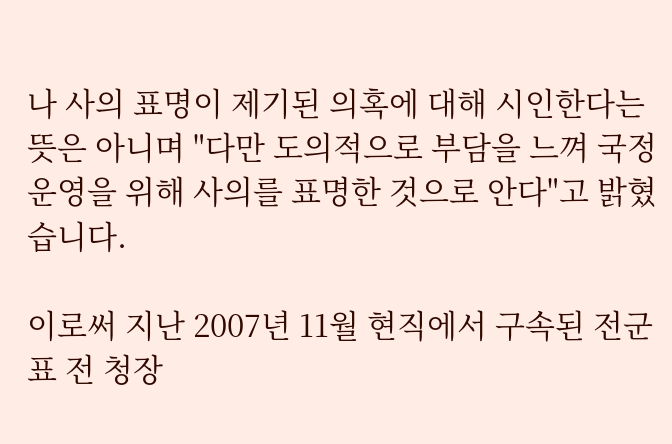나 사의 표명이 제기된 의혹에 대해 시인한다는 뜻은 아니며 "다만 도의적으로 부담을 느껴 국정운영을 위해 사의를 표명한 것으로 안다"고 밝혔습니다.

이로써 지난 2007년 11월 현직에서 구속된 전군표 전 청장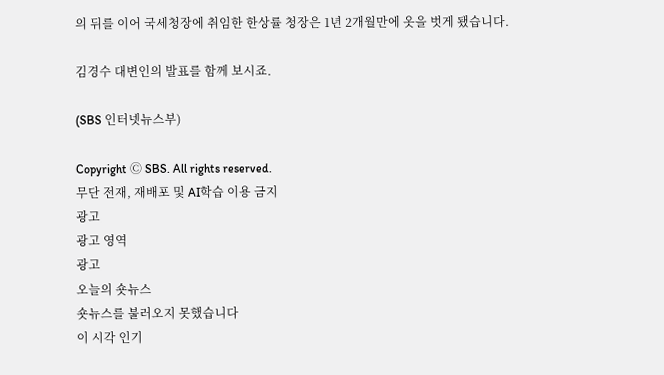의 뒤를 이어 국세청장에 취임한 한상률 청장은 1년 2개월만에 옷을 벗게 됐습니다.

김경수 대변인의 발표를 함께 보시죠.

(SBS 인터넷뉴스부)

Copyright Ⓒ SBS. All rights reserved.
무단 전재, 재배포 및 AI학습 이용 금지
광고
광고 영역
광고
오늘의 숏뉴스
숏뉴스를 불러오지 못했습니다
이 시각 인기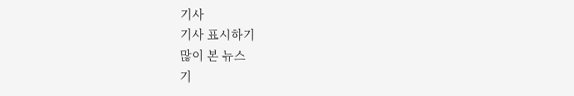기사
기사 표시하기
많이 본 뉴스
기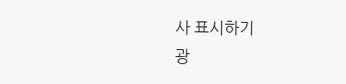사 표시하기
광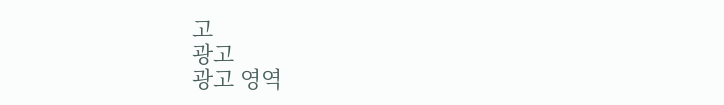고
광고
광고 영역